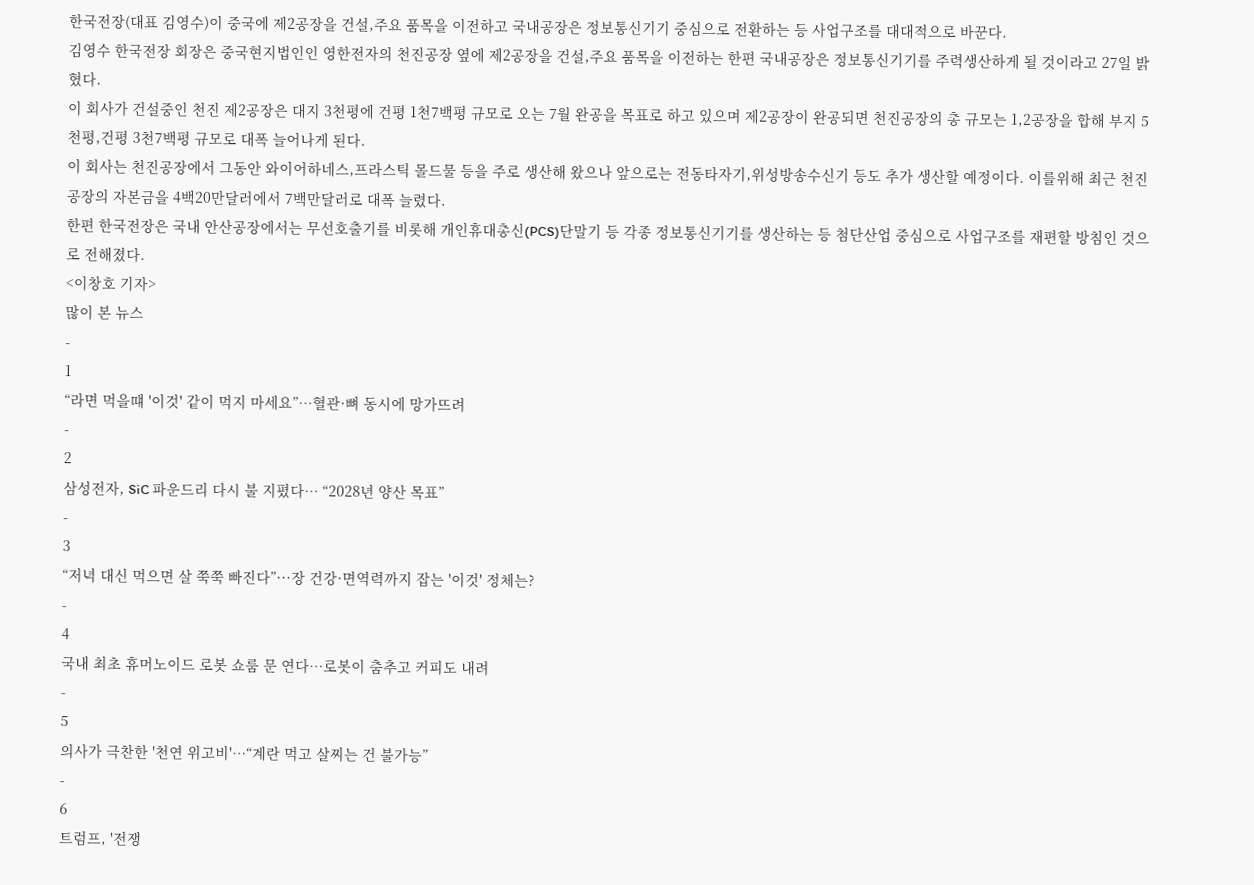한국전장(대표 김영수)이 중국에 제2공장을 건설,주요 품목을 이전하고 국내공장은 정보통신기기 중심으로 전환하는 등 사업구조를 대대적으로 바꾼다.
김영수 한국전장 회장은 중국현지법인인 영한전자의 천진공장 옆에 제2공장을 건설,주요 품목을 이전하는 한편 국내공장은 정보통신기기를 주력생산하게 될 것이라고 27일 밝혔다.
이 회사가 건설중인 천진 제2공장은 대지 3천평에 건평 1천7백평 규모로 오는 7월 완공을 목표로 하고 있으며 제2공장이 완공되면 천진공장의 총 규모는 1,2공장을 합해 부지 5천평,건평 3천7백평 규모로 대폭 늘어나게 된다.
이 회사는 천진공장에서 그동안 와이어하네스,프라스틱 몰드물 등을 주로 생산해 왔으나 앞으로는 전동타자기,위성방송수신기 등도 추가 생산할 예정이다. 이를위해 최근 천진공장의 자본금을 4백20만달러에서 7백만달러로 대폭 늘렸다.
한편 한국전장은 국내 안산공장에서는 무선호출기를 비롯해 개인휴대총신(PCS)단말기 등 각종 정보통신기기를 생산하는 등 첨단산업 중심으로 사업구조를 재편할 방침인 것으로 전해졌다.
<이창호 기자>
많이 본 뉴스
-
1
“라면 먹을떄 '이것' 같이 먹지 마세요”…혈관·뼈 동시에 망가뜨려
-
2
삼성전자, SiC 파운드리 다시 불 지폈다… “2028년 양산 목표”
-
3
“저녁 대신 먹으면 살 쭉쭉 빠진다”···장 건강·면역력까지 잡는 '이것' 정체는?
-
4
국내 최초 휴머노이드 로봇 쇼룸 문 연다…로봇이 춤추고 커피도 내려
-
5
의사가 극찬한 '천연 위고비'…“계란 먹고 살찌는 건 불가능”
-
6
트럼프, '전쟁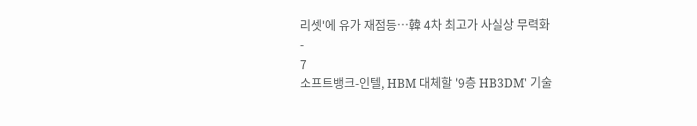리셋'에 유가 재점등…韓 4차 최고가 사실상 무력화
-
7
소프트뱅크-인텔, HBM 대체할 '9층 HB3DM' 기술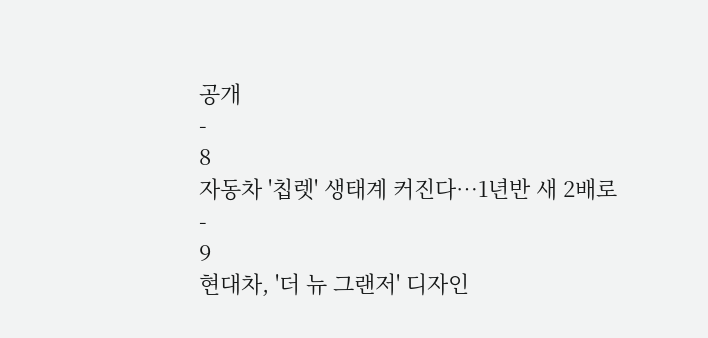공개
-
8
자동차 '칩렛' 생태계 커진다…1년반 새 2배로
-
9
현대차, '더 뉴 그랜저' 디자인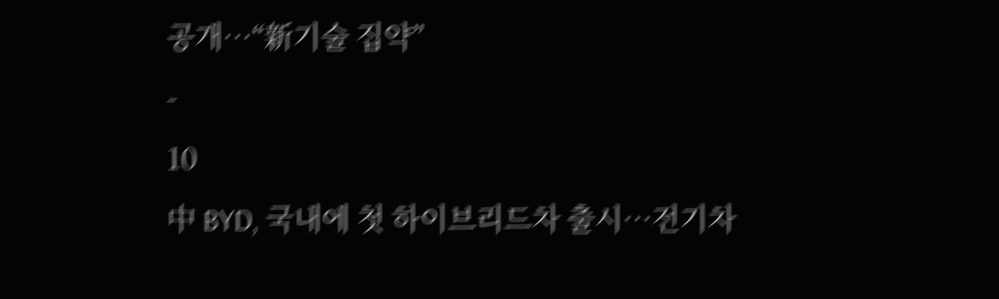공개…“新기술 집약”
-
10
中 BYD, 국내에 첫 하이브리드차 출시…전기차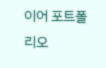이어 포트폴리오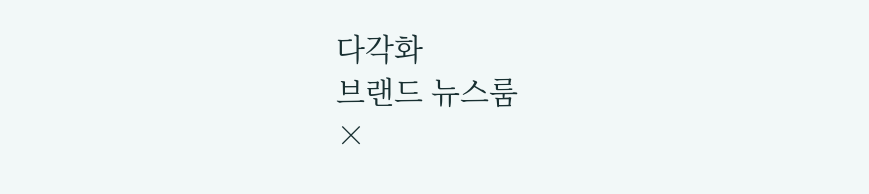다각화
브랜드 뉴스룸
×